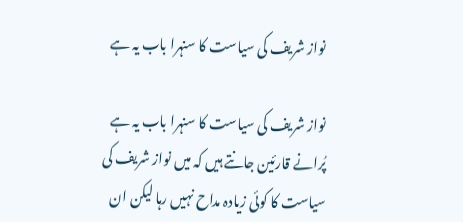نواز شریف کی سیاست کا سنہرا باب یہ ہے

نواز شریف کی سیاست کا سنہرا باب یہ ہے
پُرانے قارئین جانتے ہیں کہ میں نواز شریف کی سیاست کا کوئی زیادہ مداح نہیں رہا لیکن ان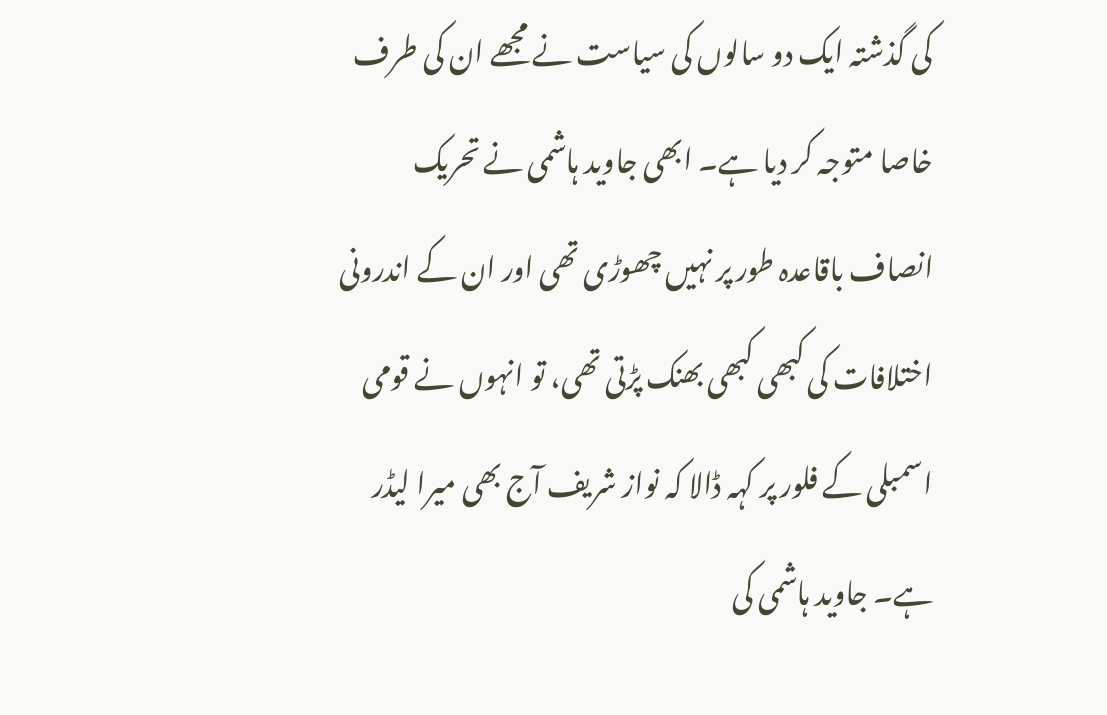کی گذشتہ ایک دو سالوں کی سیاست نے مجھے ان کی طرف خاصا متوجہ کر دیا ہے۔ ابھی جاوید ہاشمی نے تحریک انصاف باقاعدہ طور پر نہیں چھوڑی تھی اور ان کے اندرونی اختلافات کی کبھی کبھی بھنک پڑتی تھی، تو انہوں نے قومی اسمبلی کے فلور پر کہہ ڈالا کہ نواز شریف آج بھی میرا لیڈر ہے۔ جاوید ہاشمی کی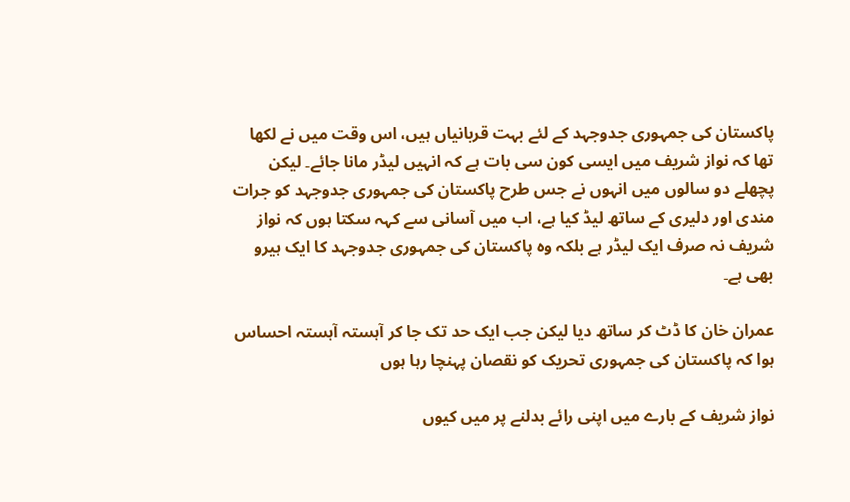پاکستان کی جمہوری جدوجہد کے لئے بہت قربانیاں ہیں، اس وقت میں نے لکھا تھا کہ نواز شریف میں ایسی کون سی بات ہے کہ انہیں لیڈر مانا جائے۔ لیکن پچھلے دو سالوں میں انہوں نے جس طرح پاکستان کی جمہوری جدوجہد کو جرات مندی اور دلیری کے ساتھ لیڈ کیا ہے، اب میں آسانی سے کہہ سکتا ہوں کہ نواز شریف نہ صرف ایک لیڈر ہے بلکہ وہ پاکستان کی جمہوری جدوجہد کا ایک ہیرو بھی ہے۔

عمران خان کا ڈٹ کر ساتھ دیا لیکن جب ایک حد تک جا کر آہستہ آہستہ احساس ہوا کہ پاکستان کی جمہوری تحریک کو نقصان پہنچا رہا ہوں

نواز شریف کے بارے میں اپنی رائے بدلنے پر میں کیوں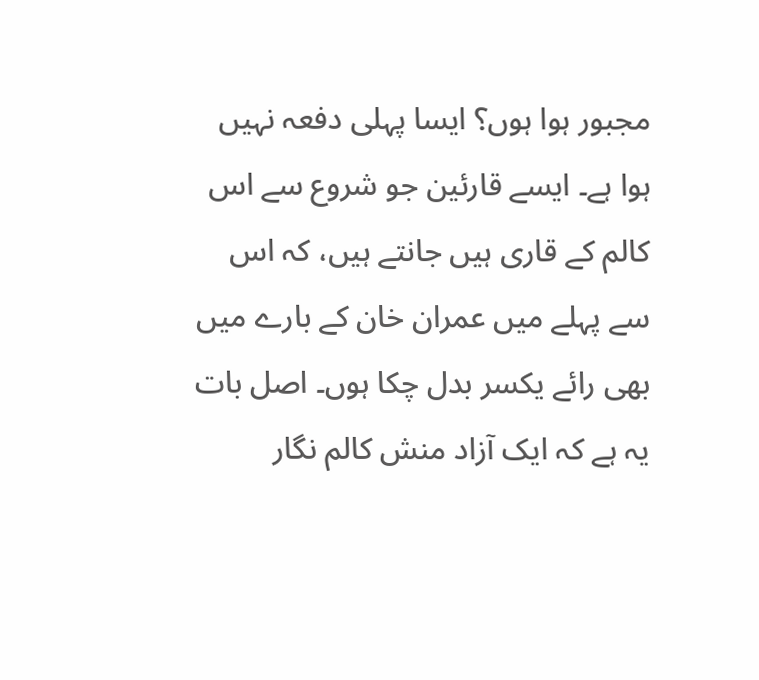مجبور ہوا ہوں؟ ایسا پہلی دفعہ نہیں ہوا ہے۔ ایسے قارئین جو شروع سے اس کالم کے قاری ہیں جانتے ہیں، کہ اس سے پہلے میں عمران خان کے بارے میں بھی رائے یکسر بدل چکا ہوں۔ اصل بات یہ ہے کہ ایک آزاد منش کالم نگار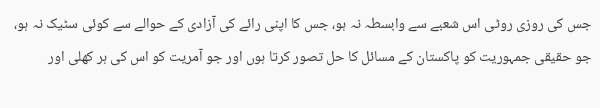جس کی روزی روٹی اس شعبے سے وابسطہ نہ ہو، جس کا اپنی رائے کی آزادی کے حوالے سے کوئی سٹیک نہ ہو، جو حقیقی جمہوریت کو پاکستان کے مسائل کا حل تصور کرتا ہوں اور جو آمریت کو اس کی ہر کھلی اور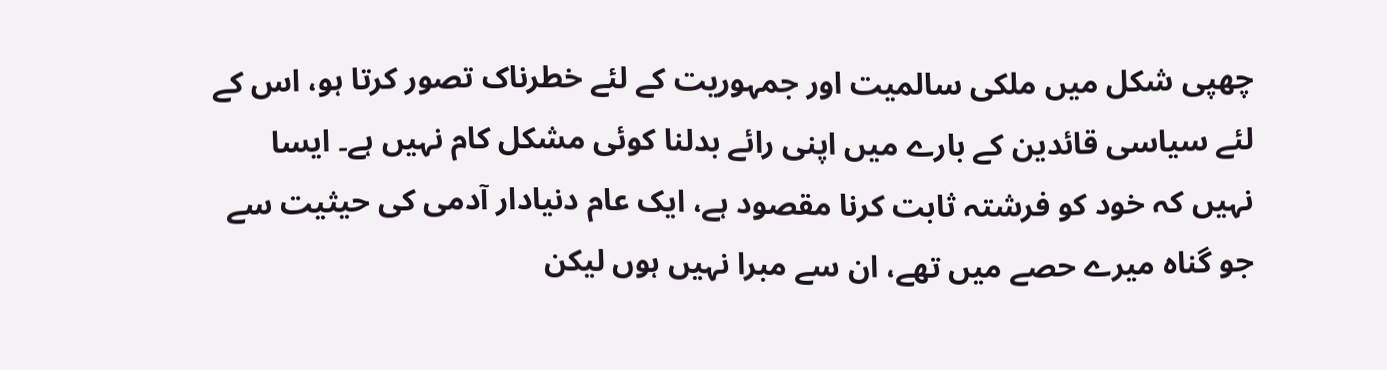چھپی شکل میں ملکی سالمیت اور جمہوریت کے لئے خطرناک تصور کرتا ہو، اس کے لئے سیاسی قائدین کے بارے میں اپنی رائے بدلنا کوئی مشکل کام نہیں ہے۔ ایسا نہیں کہ خود کو فرشتہ ثابت کرنا مقصود ہے، ایک عام دنیادار آدمی کی حیثیت سے جو گناہ میرے حصے میں تھے، ان سے مبرا نہیں ہوں لیکن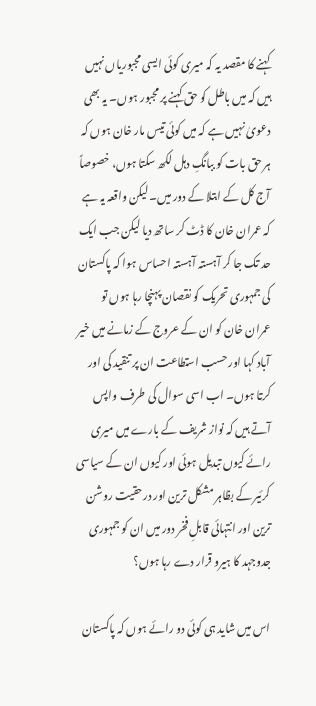کہنے کا مقصد یہ کہ میری کوئی ایسی مجبوریاں نہیں ہیں کہ میں باطل کو حق کہنے پر مجبور ہوں۔ یہ بھی دعویٰ نہیں ہے کہ میں کوئی تیس مار خان ہوں کہ ہر حق بات کو ببانگِ دہل لکھ سکتا ہوں، خصوصاً آج کل کے ابتلا کے دور میں۔ لیکن واقعہ یہ ہے کہ عمران خان کا ڈٹ کر ساتھ دیا لیکن جب ایک حد تک جا کر آہستہ آہستہ احساس ہوا کہ پاکستان کی جمہوری تحریک کو نقصان پہنچا رہا ہوں تو عمران خان کو ان کے عروج کے زمانے میں خیر آباد کہا اور حسب استطاعت ان پر تنقید کی اور کرتا ہوں۔ اب اسی سوال کی طرف واپس آتے ہیں کہ نواز شریف کے بارے میں میری رائے کیوں تبدیل ہوئی اور کیوں ان کے سیاسی کرئیر کے بظاہر مشکل ترین اور درحقیت روشن ترین اور انتہائی قابلِ فخر دور میں ان کو جمہوری جدوجہد کا ہیرو قرار دے رہا ہوں؟

اس میں شاید ہی کوئی دو رائے ہوں کہ پاکستان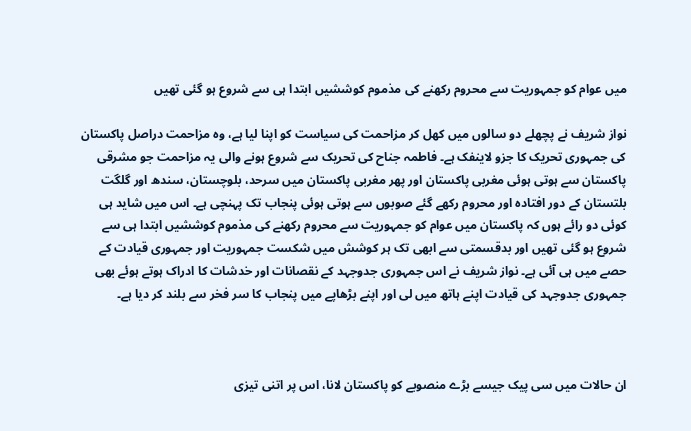میں عوام کو جمہوریت سے محروم رکھنے کی مذموم کوششیں ابتدا ہی سے شروع ہو گئی تھیں

نواز شریف نے پچھلے دو سالوں میں کھل کر مزاحمت کی سیاست کو اپنا لیا ہے، وہ مزاحمت دراصل پاکستان کی جمہوری تحریک کا جزو لاینفک ہے۔ فاطمہ جناح کی تحریک سے شروع ہونے والی یہ مزاحمت جو مشرقی پاکستان سے ہوتی ہوئی مغربی پاکستان اور پھر مغربی پاکستان میں سرحد، بلوچستان، سندھ اور گلگت بلتستان کے دور افتادہ اور محروم رکھے گئے صوبوں سے ہوتی ہوئی پنجاب تک پہنچی ہے۔ اس میں شاید ہی کوئی دو رائے ہوں کہ پاکستان میں عوام کو جمہوریت سے محروم رکھنے کی مذموم کوششیں ابتدا ہی سے شروع ہو گئی تھیں اور بدقسمتی سے ابھی تک ہر کوشش میں شکست جمہوریت اور جمہوری قیادت کے حصے میں ہی آئی ہے۔ نواز شریف نے اس جمہوری جدوجہد کے نقصانات اور خدشات کا ادراک ہوتے ہوئے بھی جمہوری جدوجہد کی قیادت اپنے ہاتھ میں لی اور اپنے بڑھاپے میں پنجاب کا سر فخر سے بلند کر دیا ہے۔



ان حالات میں سی پیک جیسے بڑے منصوبے کو پاکستان لانا، اس پر اتنی تیزی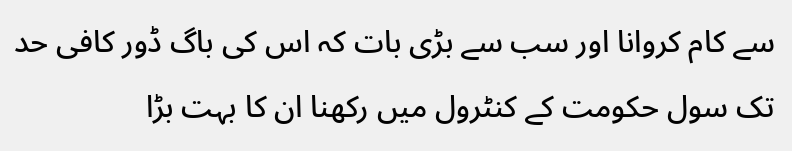سے کام کروانا اور سب سے بڑی بات کہ اس کی باگ ڈور کافی حد تک سول حکومت کے کنٹرول میں رکھنا ان کا بہت بڑا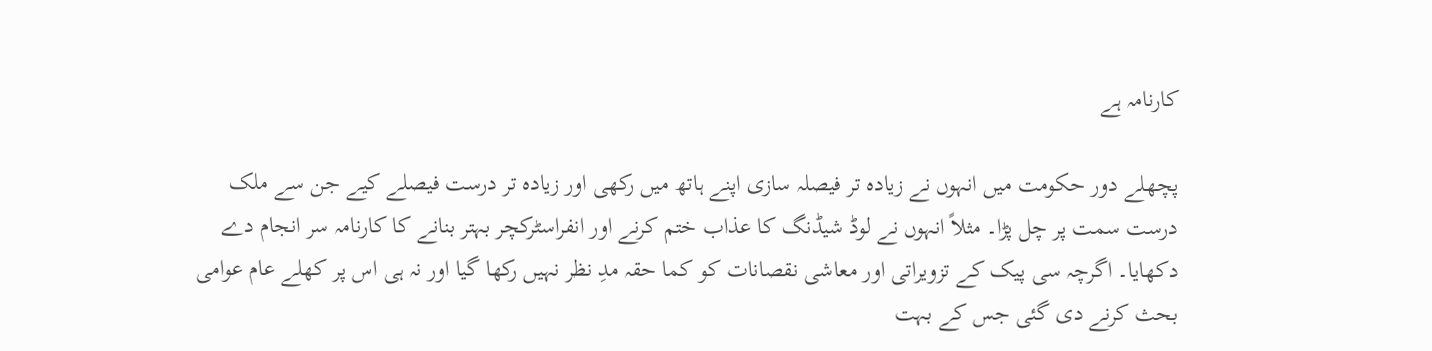کارنامہ ہے

پچھلے دور حکومت میں انہوں نے زیادہ تر فیصلہ سازی اپنے ہاتھ میں رکھی اور زیادہ تر درست فیصلے کیے جن سے ملک درست سمت پر چل پڑا۔ مثلاً انہوں نے لوڈ شیڈنگ کا عذاب ختم کرنے اور انفراسٹرکچر بہتر بنانے کا کارنامہ سر انجام دے دکھایا۔ اگرچہ سی پیک کے تزویراتی اور معاشی نقصانات کو کما حقہ مدِ نظر نہیں رکھا گیا اور نہ ہی اس پر کھلے عام عوامی بحث کرنے دی گئی جس کے بہت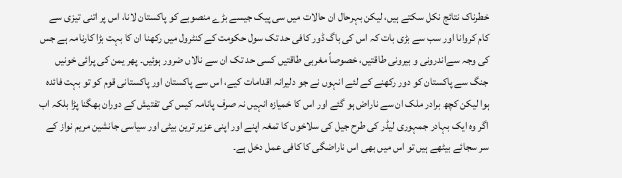خطرناک نتائج نکل سکتے ہیں، لیکن بہرحال ان حالات میں سی پیک جیسے بڑے منصوبے کو پاکستان لانا، اس پر اتنی تیزی سے کام کروانا اور سب سے بڑی بات کہ اس کی باگ ڈور کافی حد تک سول حکومت کے کنٹرول میں رکھنا ان کا بہت بڑا کارنامہ ہے جس کی وجہ سےاندرونی و بیرونی طاقتیں، خصوصاً مغربی طاقتیں کسی حد تک ان سے نالاں ضرور ہوئیں۔ پھر یمن کی پرائی خونیں جنگ سے پاکستان کو دور رکھنے کے لئے انہوں نے جو دلیرانہ اقدامات کیے، اس سے پاکستان اور پاکستانی قوم کو تو بہت فائدہ ہوا لیکن کچھ برادر ملک ان سے ناراض ہو گئے اور اس کا خمیازہ انہیں نہ صرف پانامہ کیس کی تفتیش کے دوران بھگنا پڑا بلکہ اب اگر وہ ایک بہادر جمہوری لیڈر کی طرح جیل کی سلاخوں کا تمغہ اپنے اور اپنی عزیر ترین بیٹی اور سیاسی جانشین مریم نواز کے سر سجائے بیٹھے ہیں تو اس میں بھی اس ناراضگی کا کافی عمل دخل ہے۔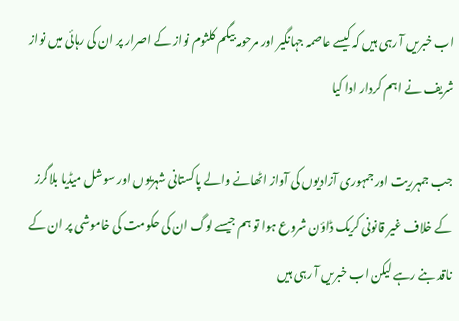اب خبریں آ رہی ہیں کہ کیسے عاصمہ جہانگیر اور مرحومہ بیگم کلثوم نواز کے اصرار پر ان کی رہائی میں نواز شریف نے اہم کردار ادا کیا

جب جمہرریت اور جمہوری آزادیوں کی آواز اٹھانے والے پاکستانی شہریوں اور سوشل میڈیا بلاگرز کے خلاف غیر قانونی کریک ڈاؤن شروع ہوا تو ہم جیسے لوگ ان کی حکومت کی خاموشی پر ان کے ناقد بنے رہے لیکن اب خبریں آ رہی ہیں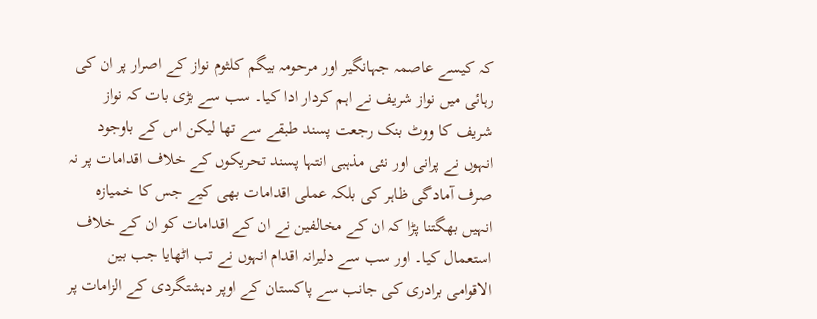کہ کیسے عاصمہ جہانگیر اور مرحومہ بیگم کلثوم نواز کے اصرار پر ان کی رہائی میں نواز شریف نے اہم کردار ادا کیا۔ سب سے بڑی بات کہ نواز شریف کا ووٹ بنک رجعت پسند طبقے سے تھا لیکن اس کے باوجود انہوں نے پرانی اور نئی مذہبی انتہا پسند تحریکوں کے خلاف اقدامات پر نہ صرف آمادگی ظاہر کی بلکہ عملی اقدامات بھی کیے جس کا خمیازہ انہیں بھگتنا پڑا کہ ان کے مخالفین نے ان کے اقدامات کو ان کے خلاف استعمال کیا۔ اور سب سے دلیرانہ اقدام انہوں نے تب اٹھایا جب بین الاقوامی برادری کی جانب سے پاکستان کے اوپر دہشتگردی کے الزامات پر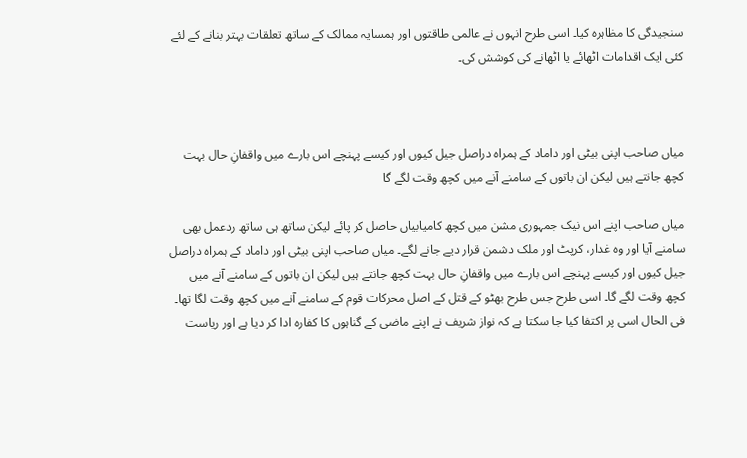سنجیدگی کا مظاہرہ کیا۔ اسی طرح انہوں نے عالمی طاقتوں اور ہمسایہ ممالک کے ساتھ تعلقات بہتر بنانے کے لئے کئی ایک اقدامات اٹھائے یا اٹھانے کی کوشش کی۔



میاں صاحب اپنی بیٹی اور داماد کے ہمراہ دراصل جیل کیوں اور کیسے پہنچے اس بارے میں واقفانِ حال بہت کچھ جانتے ہیں لیکن ان باتوں کے سامنے آنے میں کچھ وقت لگے گا

میاں صاحب اپنے اس نیک جمہوری مشن میں کچھ کامیابیاں حاصل کر پائے لیکن ساتھ ہی ساتھ ردعمل بھی سامنے آیا اور وہ غدار، کرپٹ اور ملک دشمن قرار دیے جانے لگے۔ میاں صاحب اپنی بیٹی اور داماد کے ہمراہ دراصل جیل کیوں اور کیسے پہنچے اس بارے میں واقفانِ حال بہت کچھ جانتے ہیں لیکن ان باتوں کے سامنے آنے میں کچھ وقت لگے گا۔ اسی طرح جس طرح بھٹو کے قتل کے اصل محرکات قوم کے سامنے آنے میں کچھ وقت لگا تھا۔ فی الحال اسی پر اکتفا کیا جا سکتا ہے کہ نواز شریف نے اپنے ماضی کے گناہوں کا کفارہ ادا کر دیا ہے اور ریاست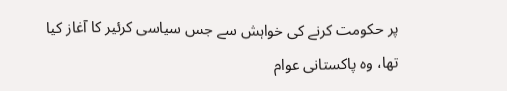پر حکومت کرنے کی خواہش سے جس سیاسی کرئیر کا آغاز کیا تھا، وہ پاکستانی عوام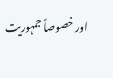اور خصوصاً جمہوریت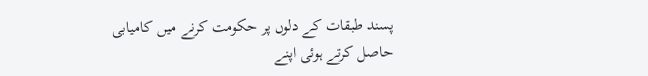پسند طبقات کے دلوں پر حکومت کرنے میں کامیابی حاصل کرتے ہوئی اپنے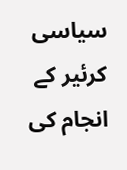سیاسی کرئیر کے انجام کی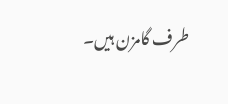طرف گامزن ہیں۔